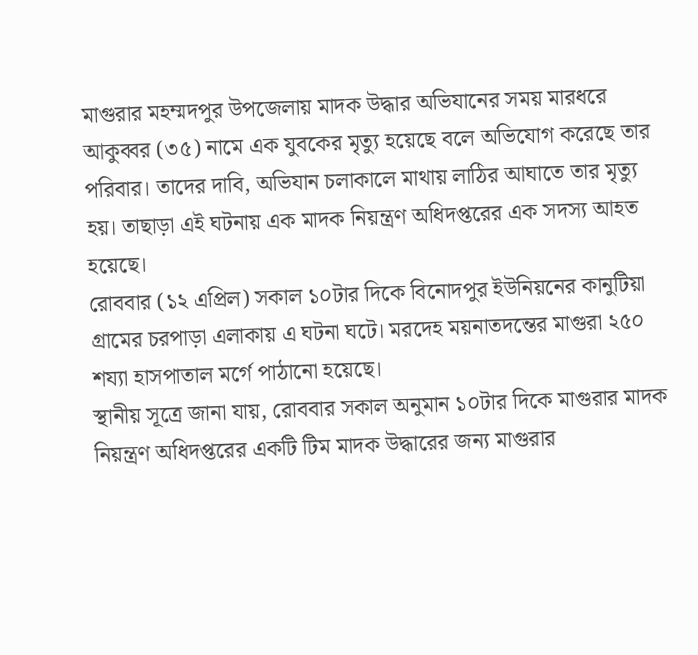মাগুরার মহম্মদপুর উপজেলায় মাদক উদ্ধার অভিযানের সময় মারধরে আকুব্বর (৩৫) নামে এক যুবকের মৃত্যু হয়েছে বলে অভিযোগ করেছে তার পরিবার। তাদের দাবি, অভিযান চলাকালে মাথায় লাঠির আঘাতে তার মৃত্যু হয়। তাছাড়া এই ঘটনায় এক মাদক নিয়ন্ত্রণ অধিদপ্তরের এক সদস্য আহত হয়েছে।
রোববার (১২ এপ্রিল) সকাল ১০টার দিকে বিনোদপুর ইউনিয়নের কানুটিয়া গ্রামের চরপাড়া এলাকায় এ ঘটনা ঘটে। মরদেহ ময়নাতদন্তের মাগুরা ২৫০ শয্যা হাসপাতাল মর্গে পাঠানো হয়েছে।
স্থানীয় সূত্রে জানা যায়, রোববার সকাল অনুমান ১০টার দিকে মাগুরার মাদক নিয়ন্ত্রণ অধিদপ্তরের একটি টিম মাদক উদ্ধারের জন্য মাগুরার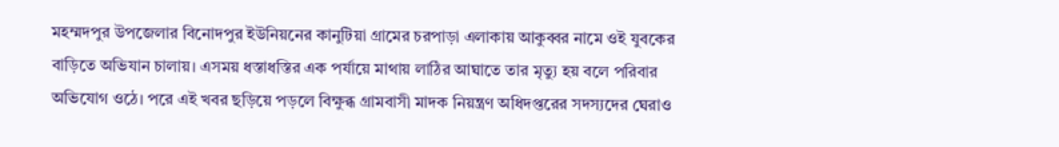মহম্মদপুর উপজেলার বিনোদপুর ইউনিয়নের কানুটিয়া গ্রামের চরপাড়া এলাকায় আকুব্বর নামে ওই যুবকের বাড়িতে অভিযান চালায়। এসময় ধস্তাধস্তির এক পর্যায়ে মাথায় লাঠির আঘাতে তার মৃত্যু হয় বলে পরিবার অভিযোগ ওঠে। পরে এই খবর ছড়িয়ে পড়লে বিক্ষুব্ধ গ্রামবাসী মাদক নিয়ন্ত্রণ অধিদপ্তরের সদস্যদের ঘেরাও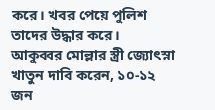করে। খবর পেয়ে পুলিশ তাদের উদ্ধার করে।
আকুব্বর মোল্লার স্ত্রী জ্যোৎস্না খাতুন দাবি করেন, ১০-১২ জন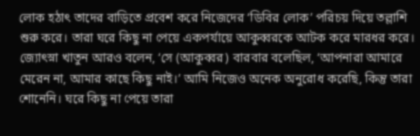লোক হঠাৎ তাদের বাড়িতে প্রবেশ করে নিজেদের ‘ডিবির লোক’ পরিচয় দিয়ে তল্লাশি শুরু করে। তারা ঘরে কিছু না পেয়ে একপর্যায়ে আকুব্বরকে আটক করে মারধর করে।
জ্যোৎস্না খাতুন আরও বলেন, ‘সে (আকুব্বর) বারবার বলেছিল, ‘আপনারা আমারে মেরেন না, আমার কাছে কিছু নাই।’ আমি নিজেও অনেক অনুরোধ করেছি, কিন্তু তারা শোনেনি। ঘরে কিছু না পেয়ে তারা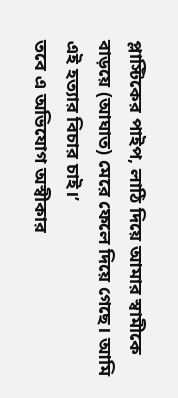প্লাস্টিকের পাইপ, লাঠি দিয়ে আমার স্বামীকে বাড়য়ে (আঘাত) মেরে ফেলে দিয়ে গেছে। আমি এই হত্যার বিচার চাই।’
তবে এ অভিযোগ অস্বীকার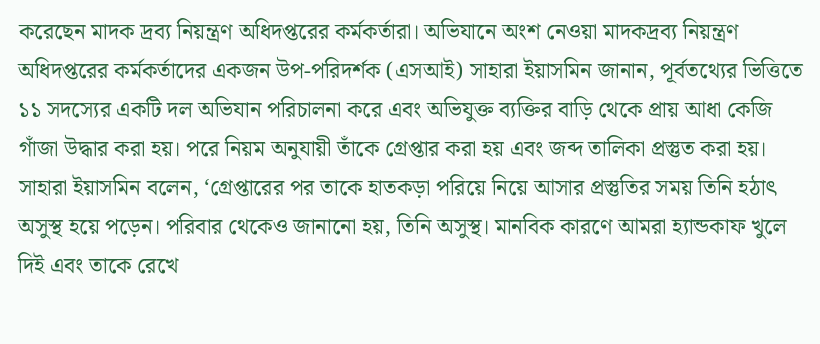করেছেন মাদক দ্রব্য নিয়ন্ত্রণ অধিদপ্তরের কর্মকর্তারা। অভিযানে অংশ নেওয়া মাদকদ্রব্য নিয়ন্ত্রণ অধিদপ্তরের কর্মকর্তাদের একজন উপ-পরিদর্শক (এসআই) সাহারা ইয়াসমিন জানান, পূর্বতথ্যের ভিত্তিতে ১১ সদস্যের একটি দল অভিযান পরিচালনা করে এবং অভিযুক্ত ব্যক্তির বাড়ি থেকে প্রায় আধা কেজি গাঁজা উদ্ধার করা হয়। পরে নিয়ম অনুযায়ী তাঁকে গ্রেপ্তার করা হয় এবং জব্দ তালিকা প্রস্তুত করা হয়।
সাহারা ইয়াসমিন বলেন, ‘গ্রেপ্তারের পর তাকে হাতকড়া পরিয়ে নিয়ে আসার প্রস্তুতির সময় তিনি হঠাৎ অসুস্থ হয়ে পড়েন। পরিবার থেকেও জানানো হয়, তিনি অসুস্থ। মানবিক কারণে আমরা হ্যান্ডকাফ খুলে দিই এবং তাকে রেখে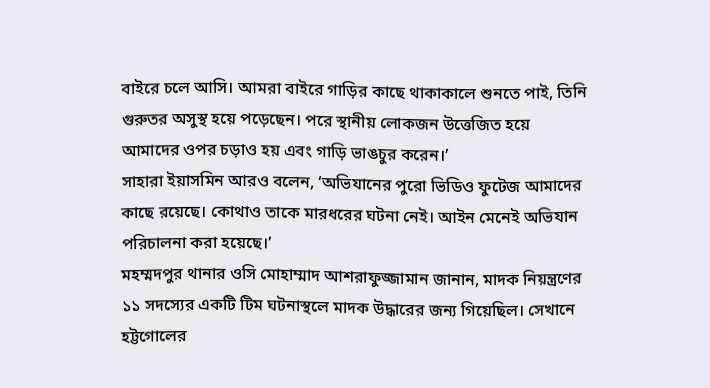বাইরে চলে আসি। আমরা বাইরে গাড়ির কাছে থাকাকালে শুনতে পাই, তিনি গুরুতর অসুস্থ হয়ে পড়েছেন। পরে স্থানীয় লোকজন উত্তেজিত হয়ে আমাদের ওপর চড়াও হয় এবং গাড়ি ভাঙচুর করেন।’
সাহারা ইয়াসমিন আরও বলেন, ‘অভিযানের পুরো ভিডিও ফুটেজ আমাদের কাছে রয়েছে। কোথাও তাকে মারধরের ঘটনা নেই। আইন মেনেই অভিযান পরিচালনা করা হয়েছে।’
মহম্মদপুর থানার ওসি মোহাম্মাদ আশরাফুজ্জামান জানান, মাদক নিয়ন্ত্রণের ১১ সদস্যের একটি টিম ঘটনাস্থলে মাদক উদ্ধারের জন্য গিয়েছিল। সেখানে হট্টগোলের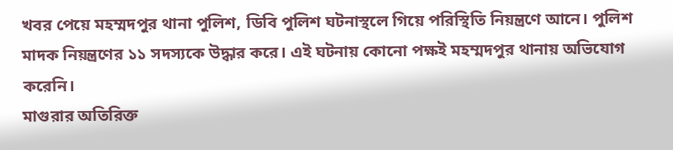খবর পেয়ে মহম্মদপুর থানা পুলিশ, ডিবি পুলিশ ঘটনাস্থলে গিয়ে পরিস্থিতি নিয়ন্ত্রণে আনে। পুলিশ মাদক নিয়ন্ত্রণের ১১ সদস্যকে উদ্ধার করে। এই ঘটনায় কোনো পক্ষই মহম্মদপুর থানায় অভিযোগ করেনি।
মাগুরার অতিরিক্ত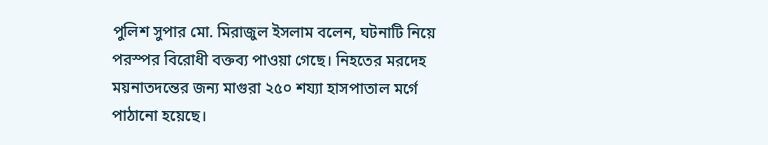পুলিশ সুপার মো. মিরাজুল ইসলাম বলেন, ঘটনাটি নিয়ে পরস্পর বিরোধী বক্তব্য পাওয়া গেছে। নিহতের মরদেহ ময়নাতদন্তের জন্য মাগুরা ২৫০ শয্যা হাসপাতাল মর্গে পাঠানো হয়েছে।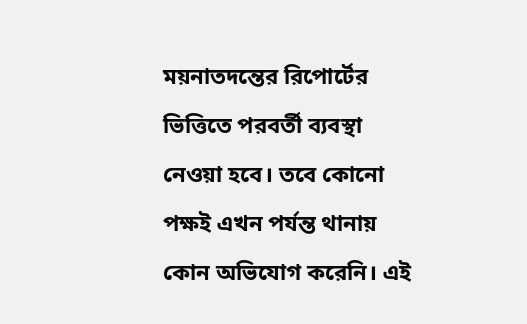ময়নাতদন্তের রিপোর্টের ভিত্তিতে পরবর্তী ব্যবস্থা নেওয়া হবে। তবে কোনো পক্ষই এখন পর্যন্ত থানায় কোন অভিযোগ করেনি। এই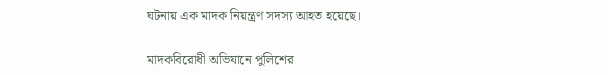ঘটনায় এক মাদক নিয়ন্ত্রণ সদস্য আহত হয়েছে।

মাদকবিরোধী অভিযানে পুলিশের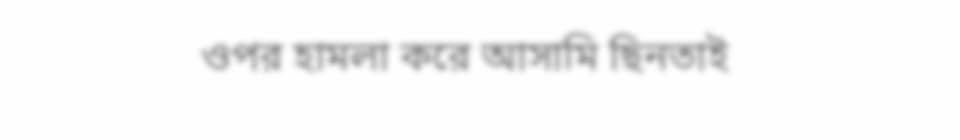ওপর হামলা করে আসামি ছিনতাই